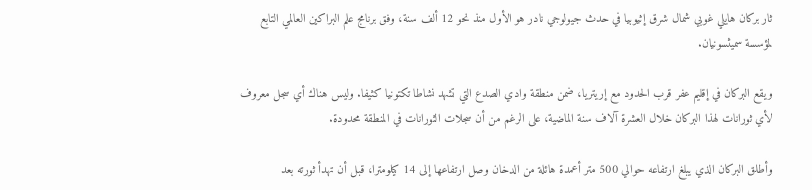ثار بركان هايلي غوبي شمال شرق إثيوبيا في حدث جيولوجي نادر هو الأول منذ نحو 12 ألف سنة، وفق برنامج علم البراكين العالمي التابع لمؤسسة سميثسونيان.

ويقع البركان في إقليم عفر قرب الحدود مع إريتريا، ضمن منطقة وادي الصدع التي تشهد نشاطا تكتونيا كثيفا. وليس هناك أي سجل معروف لأي ثورانات لهذا البركان خلال العشرة آلاف سنة الماضية، على الرغم من أن سجلات الثورانات في المنطقة محدودة.

وأطلق البركان الذي يبلغ ارتفاعه حوالي 500 متر أعمدة هائلة من الدخان وصل ارتفاعها إلى 14 كيلومترا، قبل أن تهدأ ثورته بعد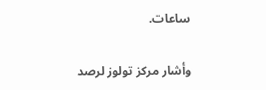ساعات.

وأشار مركز تولوز لرصد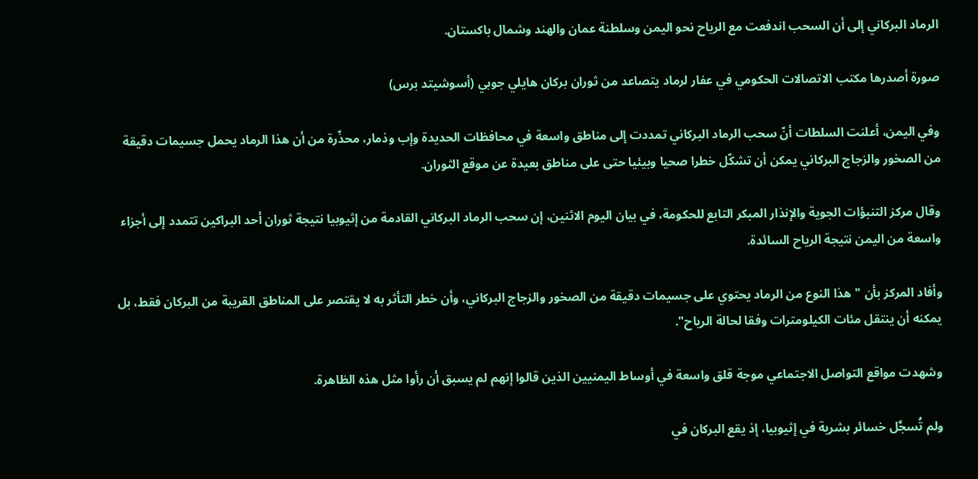الرماد البركاني إلى أن السحب اندفعت مع الرياح نحو اليمن وسلطنة عمان والهند وشمال باكستان.

صورة أصدرها مكتب الاتصالات الحكومي في عفار لرماد يتصاعد من ثوران بركان هايلي جوبي (أسوشيتد برس)

وفي اليمن، أعلنت السلطات أنّ سحب الرماد البركاني تمددت إلى مناطق واسعة في محافظات الحديدة وإب وذمار، محذّرة من أن هذا الرماد يحمل جسيمات دقيقة من الصخور والزجاج البركاني يمكن أن تشكّل خطرا صحيا وبيئيا حتى على مناطق بعيدة عن موقع الثوران.

وقال مركز التنبؤات الجوية والإنذار المبكر التابع للحكومة، في بيان اليوم الاثنين، إن سحب الرماد البركاني القادمة من إثيوبيا نتيجة ثوران أحد البراكين تتمدد إلى أجزاء واسعة من اليمن نتيجة الرياح السائدة.

وأفاد المركز بأن "هذا النوع من الرماد يحتوي على جسيمات دقيقة من الصخور والزجاج البركاني، وأن خطر التأثر به لا يقتصر على المناطق القريبة من البركان فقط، بل يمكنه أن ينتقل مئات الكيلومترات وفقا لحالة الرياح".

وشهدت مواقع التواصل الاجتماعي موجة قلق واسعة في أوساط اليمنيين الذين قالوا إنهم لم يسبق أن رأوا مثل هذه الظاهرة.

ولم تُسجَّل خسائر بشرية في إثيوبيا، إذ يقع البركان في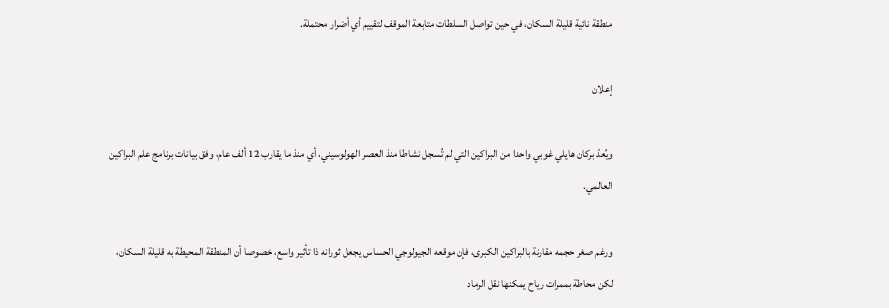منطقة نائية قليلة السكان، في حين تواصل السلطات متابعة الموقف لتقييم أي أضرار محتملة.

إعلان

ويُعدّ بركان هايلي غوبي واحدا من البراكين التي لم تُسجل نشاطا منذ العصر الهولوسيني، أي منذ ما يقارب 12 ألف عام، وفق بيانات برنامج علم البراكين العالمي.

ورغم صغر حجمه مقارنة بالبراكين الكبرى، فإن موقعه الجيولوجي الحساس يجعل ثورانه ذا تأثير واسع، خصوصا أن المنطقة المحيطة به قليلة السكان، لكن محاطة بممرات رياح يمكنها نقل الرماد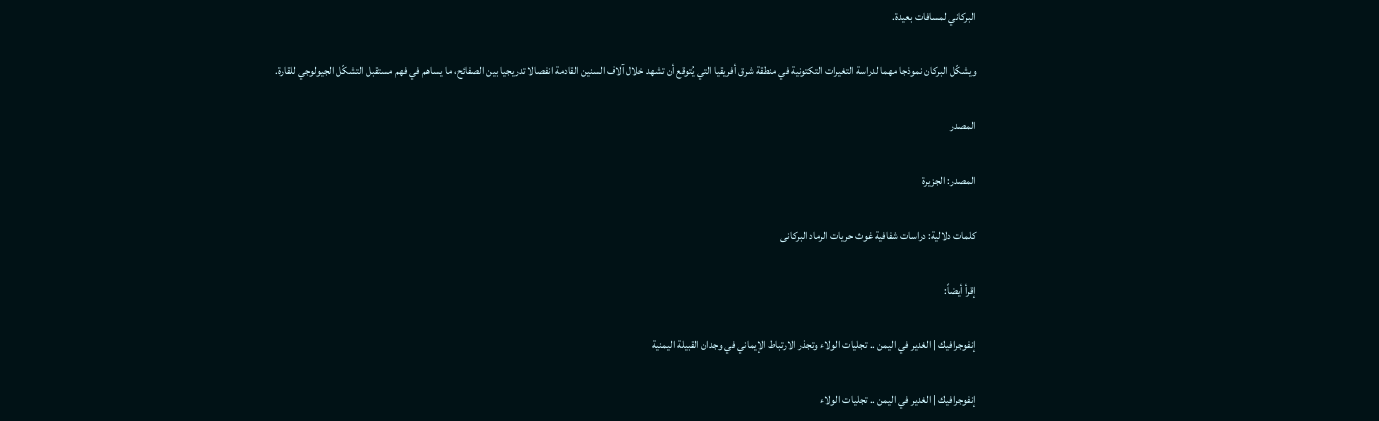البركاني لمسافات بعيدة.

ويشكّل البركان نموذجا مهما لدراسة التغيرات التكتونية في منطقة شرق أفريقيا التي يُتوقع أن تشهد خلال آلاف السنين القادمة انفصالا تدريجيا بين الصفائح، ما يساهم في فهم مستقبل التشكّل الجيولوجي للقارة.

المصدر

المصدر: الجزيرة

كلمات دلالية: دراسات شفافية غوث حريات الرماد البرکانی

إقرأ أيضاً:

إنفوجرافيك | الغدير في اليمن .. تجليات الولاء وتجذر الارتباط الإيماني في وجدان القبيلة اليمنية

إنفوجرافيك | الغدير في اليمن .. تجليات الولاء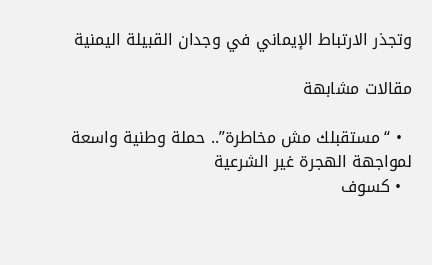وتجذر الارتباط الإيماني في وجدان القبيلة اليمنية

مقالات مشابهة

  • “مستقبلك مش مخاطرة”.. حملة وطنية واسعة لمواجهة الهجرة غير الشرعية
  • كسوف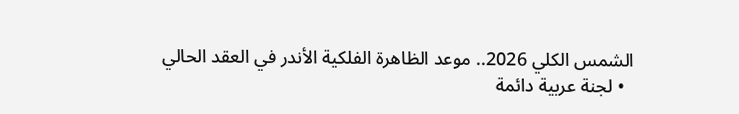الشمس الكلي 2026.. موعد الظاهرة الفلكية الأندر في العقد الحالي
  • لجنة عربية دائمة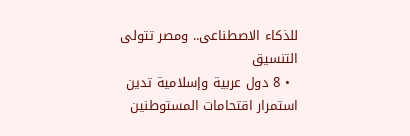للذكاء الاصطناعى.. ومصر تتولى التنسيق
  • 8 دول عربية وإسلامية تدين استمرار اقتحامات المستوطنين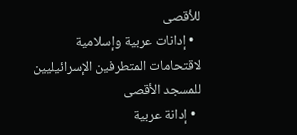للأقصى
  • إدانات عربية وإسلامية لاقتحامات المتطرفين الإسرائيليين للمسجد الأقصى
  • إدانة عربية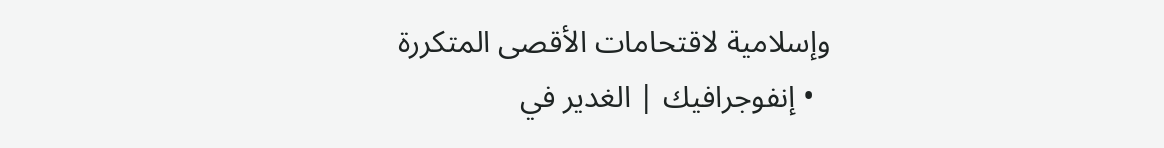وإسلامية لاقتحامات الأقصى المتكررة
  • إنفوجرافيك | الغدير في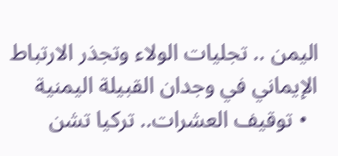اليمن .. تجليات الولاء وتجذر الارتباط الإيماني في وجدان القبيلة اليمنية
  • توقيف العشرات.. تركيا تشن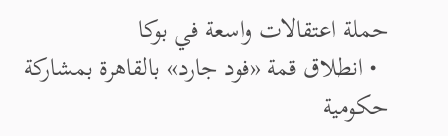حملة اعتقالات واسعة في بوكا
  • انطلاق قمة «فود جارد» بالقاهرة بمشاركة حكومية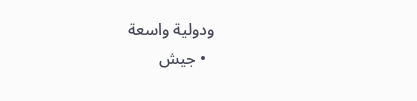ودولية واسعة
  • جيش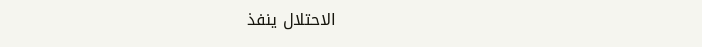الاحتلال ينفذ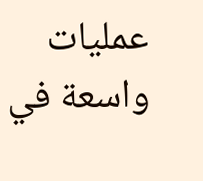عمليات واسعة في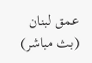عمق لبنان (بث مباشر)